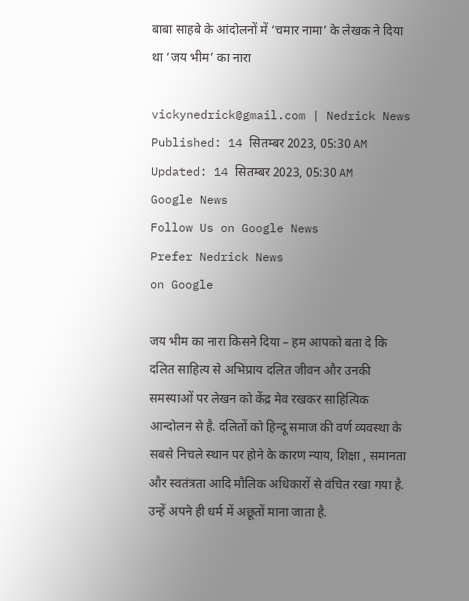बाबा साहबे के आंदोलनों में ‘चमार नामा’ के लेखक ने दिया था ‘जय भीम’ का नारा

vickynedrick@gmail.com | Nedrick News Published: 14 सितम्बर 2023, 05:30 AM Updated: 14 सितम्बर 2023, 05:30 AM
Google News
Follow Us on Google News
Prefer Nedrick News
on Google

जय भीम का नारा किसने दिया – हम आपको बता दे कि दलित साहित्य से अभिप्राय दलित जीवन और उनकी समस्याओं पर लेखन को केंद्र मेव रखकर साहित्यिक आन्दोलन से है. दलितों को हिन्दू समाज की वर्ण व्यवस्था के सबसे निचले स्थान पर होने के कारण न्याय, शिक्षा , समानता और स्वतंत्रता आदि मौलिक अधिकारों से वंचित रखा गया है. उन्हें अपने ही धर्म में अछूतों माना जाता है.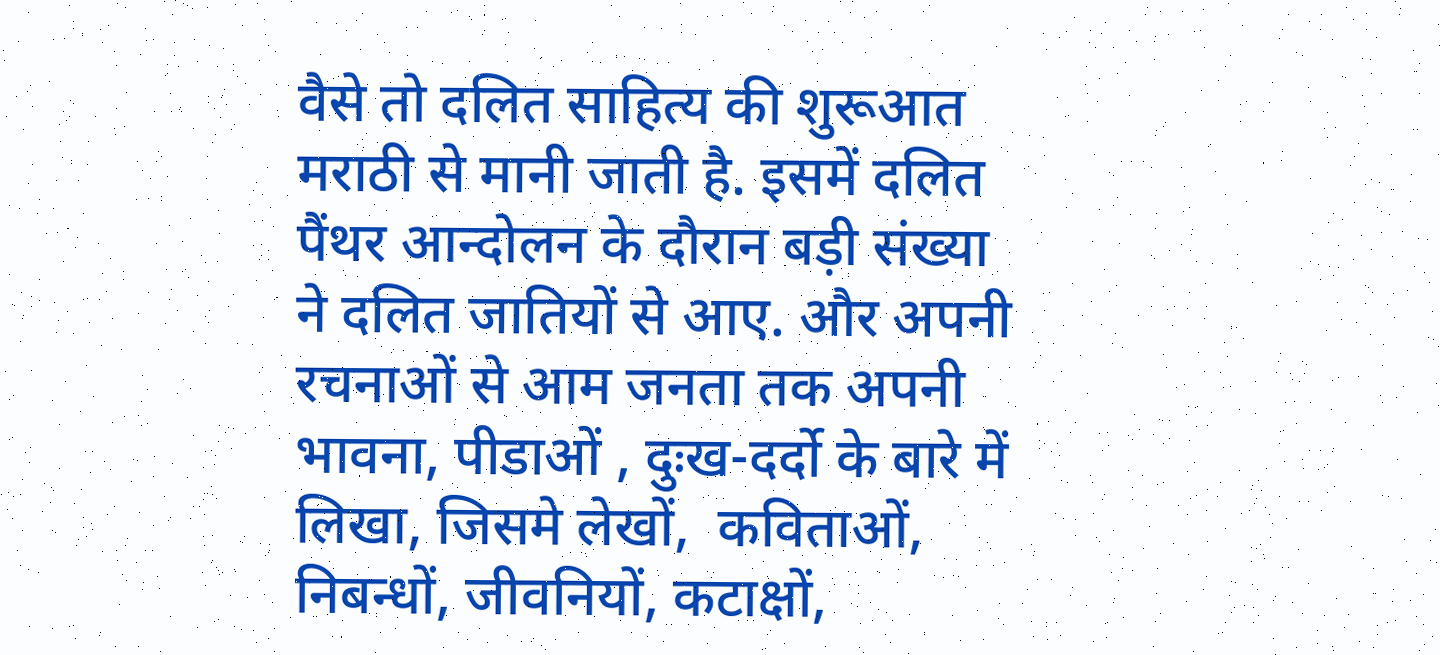वैसे तो दलित साहित्य की शुरूआत मराठी से मानी जाती है. इसमें दलित पैंथर आन्दोलन के दौरान बड़ी संख्या ने दलित जातियों से आए. और अपनी रचनाओं से आम जनता तक अपनी भावना, पीडाओं , दुःख-दर्दो के बारे में लिखा, जिसमे लेखों,  कविताओं, निबन्धों, जीवनियों, कटाक्षों,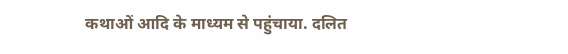कथाओं आदि के माध्‍यम से पहुंचाया. दलित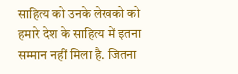साहित्य को उनके लेखको को हमारे देश के साहित्य में इतना सम्मान नहीं मिला है. जितना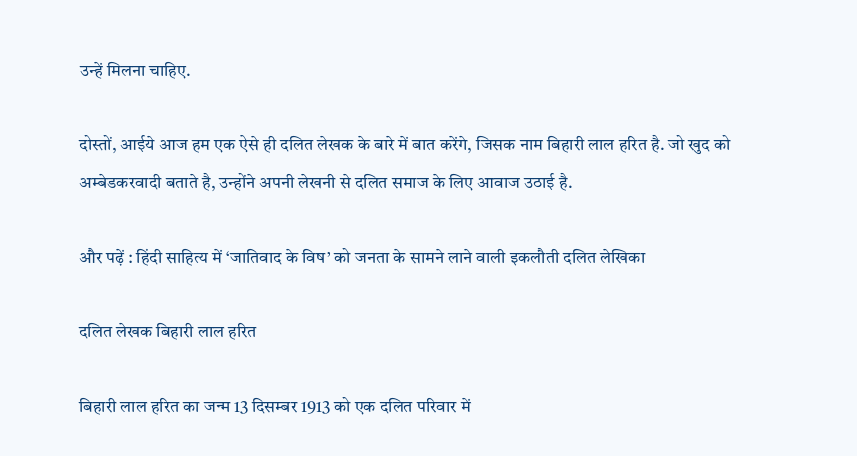उन्हें मिलना चाहिए.

दोस्तों, आईये आज हम एक ऐसे ही दलित लेखक के बारे में बात करेंगे, जिसक नाम बिहारी लाल हरित है. जो खुद को अम्बेडकरवादी बताते है, उन्होंने अपनी लेखनी से दलित समाज के लिए आवाज उठाई है.

और पढ़ें : हिंदी साहित्य में ‘जातिवाद के विष’ को जनता के सामने लाने वाली इकलौती दलित लेखिका

दलित लेखक बिहारी लाल हरित

बिहारी लाल हरित का जन्म 13 दिसम्बर 1913 को एक दलित परिवार में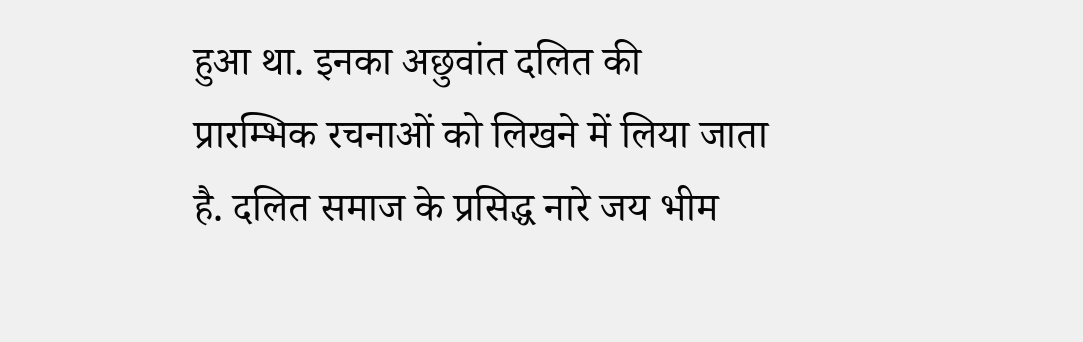हुआ था. इनका अछुवांत दलित की प्रारम्भिक रचनाओं को लिखने में लिया जाता है. दलित समाज के प्रसिद्ध नारे जय भीम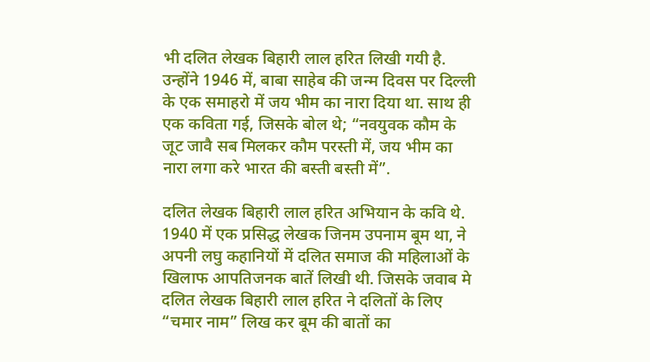भी दलित लेखक बिहारी लाल हरित लिखी गयी है. उन्होंने 1946 में, बाबा साहेब की जन्म दिवस पर दिल्ली के एक समाहरो में जय भीम का नारा दिया था. साथ ही एक कविता गई, जिसके बोल थे; “नवयुवक कौम के जूट जावै सब मिलकर कौम परस्ती में, जय भीम का नारा लगा करे भारत की बस्ती बस्ती में”.

दलित लेखक बिहारी लाल हरित अभियान के कवि थे. 1940 में एक प्रसिद्ध लेखक जिनम उपनाम बूम था, ने अपनी लघु कहानियों में दलित समाज की महिलाओं के खिलाफ आपतिजनक बातें लिखी थी. जिसके जवाब मे दलित लेखक बिहारी लाल हरित ने दलितों के लिए “चमार नाम” लिख कर बूम की बातों का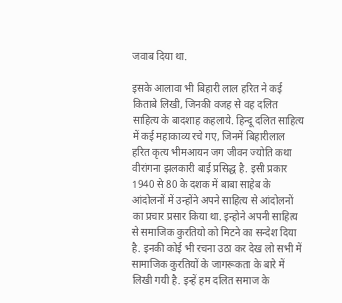जवाब दिया था.

इसके आलावा भी बिहारी लाल हरित ने कई किताबे लिखी, जिनकी वजह से वह दलित साहित्य के बादशाह कहलाये. हिन्दू दलित साहित्य में कई महाकाव्य रचे गए, जिनमें बिहारीलाल हरित कृत्य भीमआयन जग जीवन ज्योति कथा वीरांगना झलकारी बाई प्रसिद्ध है. इसी प्रकार 1940 से 80 के दशक में बाबा साहेब के आंदोलनों में उन्होंने अपने साहित्य से आंदोलनों का प्रचार प्रसार किया था. इन्होने अपनी साहित्य से समाजिक कुरतियो को मिटने का सन्देश दिया है. इनकी कोई भी रचना उठा कर देख लो सभी में सामाजिक कुरतियों के जागरूकता के बारे में लिखी गयी है. इन्हें हम दलित समाज के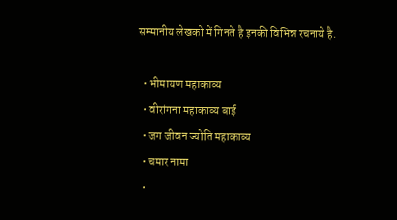सम्मानीय लेखको में गिनते है इनकी विभिन्न रचनाये है.

  • भीमायण महाकाव्य
  • वीरांगना महाकाव्य बाई
  • जग जीवन ज्योति महाकाव्य
  • चमार नामा
  •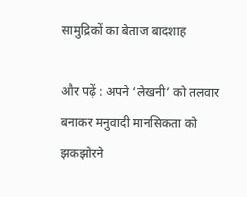सामुद्रिकों का बेताज बादशाह

और पढ़ें : अपने ‘लेखनी’ को तलवार बनाकर मनुवादी मानसिकता को झकझोरने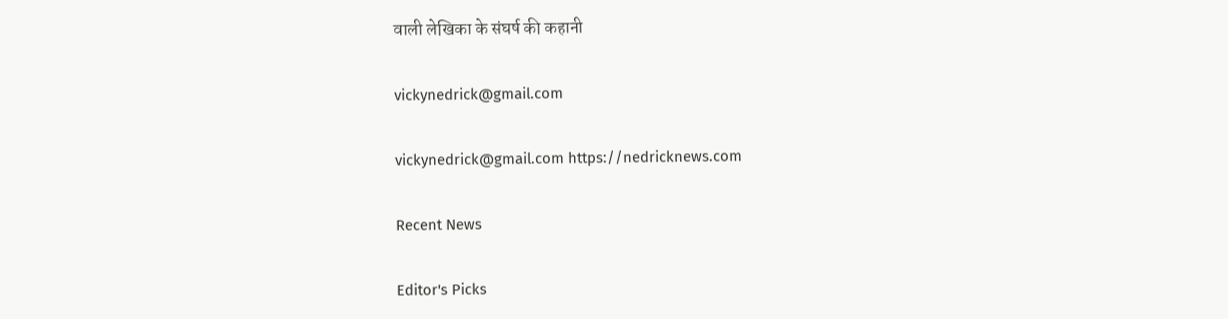वाली लेखिका के संघर्ष की कहानी

vickynedrick@gmail.com

vickynedrick@gmail.com https://nedricknews.com

Recent News

Editor's Picks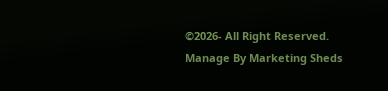©2026- All Right Reserved. Manage By Marketing Sheds